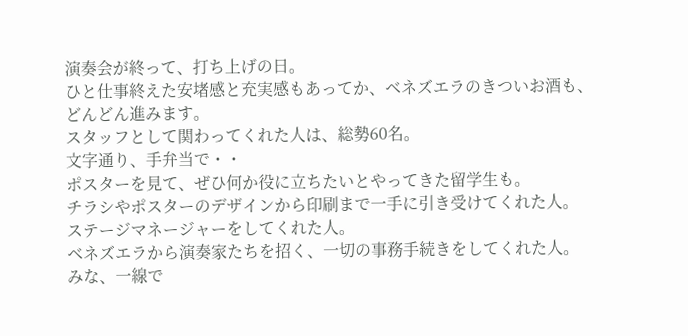演奏会が終って、打ち上げの日。
ひと仕事終えた安堵感と充実感もあってか、ベネズエラのきついお酒も、どんどん進みます。
スタッフとして関わってくれた人は、総勢60名。
文字通り、手弁当で・・
ポスターを見て、ぜひ何か役に立ちたいとやってきた留学生も。
チラシやポスターのデザインから印刷まで一手に引き受けてくれた人。
ステージマネージャーをしてくれた人。
ベネズエラから演奏家たちを招く、一切の事務手続きをしてくれた人。
みな、一線で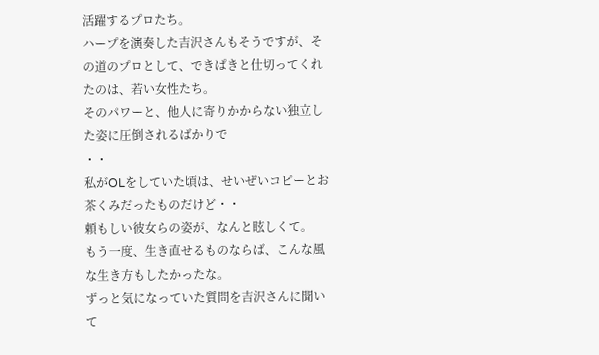活躍するプロたち。
ハープを演奏した吉沢さんもそうですが、その道のプロとして、できぱきと仕切ってくれたのは、若い女性たち。
そのパワーと、他人に寄りかからない独立した姿に圧倒されるばかりで
・・
私がOLをしていた頃は、せいぜいコピーとお茶くみだったものだけど・・
頼もしい彼女らの姿が、なんと眩しくて。
もう一度、生き直せるものならば、こんな風な生き方もしたかったな。
ずっと気になっていた質問を吉沢さんに聞いて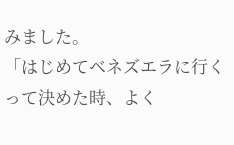みました。
「はじめてベネズエラに行くって決めた時、よく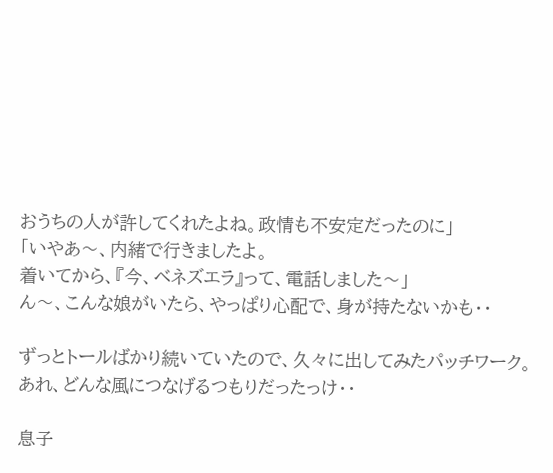おうちの人が許してくれたよね。政情も不安定だったのに」
「いやあ〜、内緒で行きましたよ。
着いてから、『今、ベネズエラ』って、電話しました〜」
ん〜、こんな娘がいたら、やっぱり心配で、身が持たないかも・・

ずっとトールばかり続いていたので、久々に出してみたパッチワーク。
あれ、どんな風につなげるつもりだったっけ・・

息子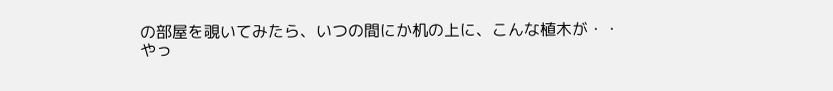の部屋を覗いてみたら、いつの間にか机の上に、こんな植木が・・
やっ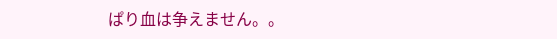ぱり血は争えません。。